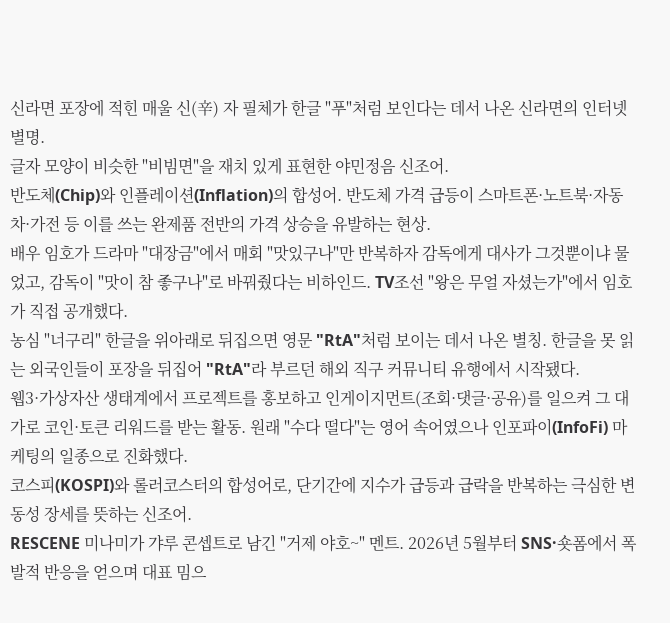신라면 포장에 적힌 매울 신(辛) 자 필체가 한글 "푸"처럼 보인다는 데서 나온 신라면의 인터넷 별명.
글자 모양이 비슷한 "비빔면"을 재치 있게 표현한 야민정음 신조어.
반도체(Chip)와 인플레이션(Inflation)의 합성어. 반도체 가격 급등이 스마트폰·노트북·자동차·가전 등 이를 쓰는 완제품 전반의 가격 상승을 유발하는 현상.
배우 임호가 드라마 "대장금"에서 매회 "맛있구나"만 반복하자 감독에게 대사가 그것뿐이냐 물었고, 감독이 "맛이 참 좋구나"로 바꿔줬다는 비하인드. TV조선 "왕은 무얼 자셨는가"에서 임호가 직접 공개했다.
농심 "너구리" 한글을 위아래로 뒤집으면 영문 "RtA"처럼 보이는 데서 나온 별칭. 한글을 못 읽는 외국인들이 포장을 뒤집어 "RtA"라 부르던 해외 직구 커뮤니티 유행에서 시작됐다.
웹3·가상자산 생태계에서 프로젝트를 홍보하고 인게이지먼트(조회·댓글·공유)를 일으켜 그 대가로 코인·토큰 리워드를 받는 활동. 원래 "수다 떨다"는 영어 속어였으나 인포파이(InfoFi) 마케팅의 일종으로 진화했다.
코스피(KOSPI)와 롤러코스터의 합성어로, 단기간에 지수가 급등과 급락을 반복하는 극심한 변동성 장세를 뜻하는 신조어.
RESCENE 미나미가 갸루 콘셉트로 남긴 "거제 야호~" 멘트. 2026년 5월부터 SNS·숏폼에서 폭발적 반응을 얻으며 대표 밈으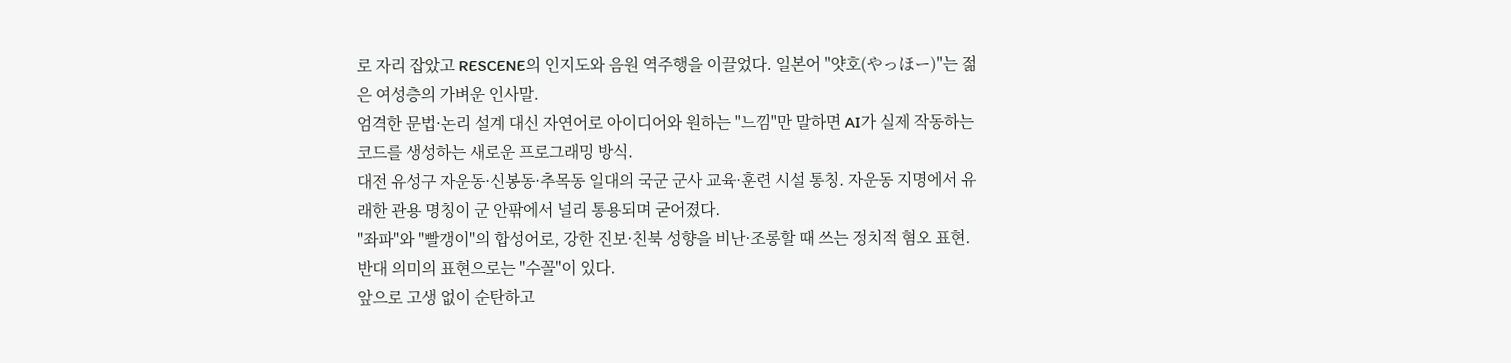로 자리 잡았고 RESCENE의 인지도와 음원 역주행을 이끌었다. 일본어 "얏호(やっほー)"는 젊은 여성층의 가벼운 인사말.
엄격한 문법·논리 설계 대신 자연어로 아이디어와 원하는 "느낌"만 말하면 AI가 실제 작동하는 코드를 생성하는 새로운 프로그래밍 방식.
대전 유성구 자운동·신봉동·추목동 일대의 국군 군사 교육·훈련 시설 통칭. 자운동 지명에서 유래한 관용 명칭이 군 안팎에서 널리 통용되며 굳어졌다.
"좌파"와 "빨갱이"의 합성어로, 강한 진보·친북 성향을 비난·조롱할 때 쓰는 정치적 혐오 표현. 반대 의미의 표현으로는 "수꼴"이 있다.
앞으로 고생 없이 순탄하고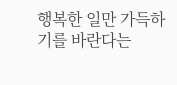행복한 일만 가득하기를 바란다는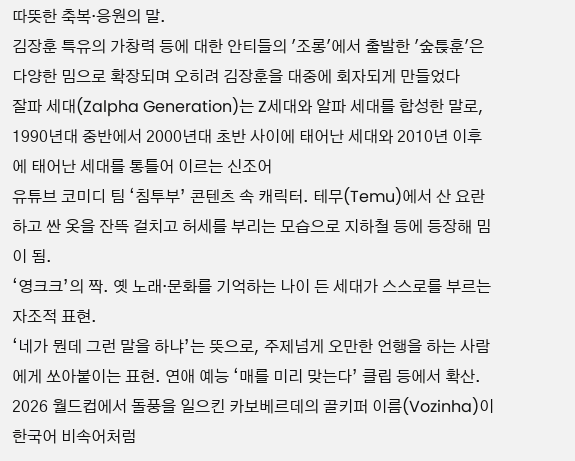따뜻한 축복·응원의 말.
김장훈 특유의 가창력 등에 대한 안티들의 '조롱'에서 출발한 '숲튽훈'은 다양한 밈으로 확장되며 오히려 김장훈을 대중에 회자되게 만들었다
잘파 세대(Zalpha Generation)는 Z세대와 알파 세대를 합성한 말로, 1990년대 중반에서 2000년대 초반 사이에 태어난 세대와 2010년 이후에 태어난 세대를 통틀어 이르는 신조어
유튜브 코미디 팀 ‘침투부’ 콘텐츠 속 캐릭터. 테무(Temu)에서 산 요란하고 싼 옷을 잔뜩 걸치고 허세를 부리는 모습으로 지하철 등에 등장해 밈이 됨.
‘영크크’의 짝. 옛 노래·문화를 기억하는 나이 든 세대가 스스로를 부르는 자조적 표현.
‘네가 뭔데 그런 말을 하냐’는 뜻으로, 주제넘게 오만한 언행을 하는 사람에게 쏘아붙이는 표현. 연애 예능 ‘매를 미리 맞는다’ 클립 등에서 확산.
2026 월드컵에서 돌풍을 일으킨 카보베르데의 골키퍼 이름(Vozinha)이 한국어 비속어처럼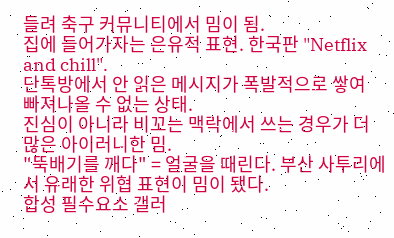들려 축구 커뮤니티에서 밈이 됨.
집에 들어가자는 은유적 표현. 한국판 "Netflix and chill".
단톡방에서 안 읽은 메시지가 폭발적으로 쌓여 빠져나올 수 없는 상태.
진심이 아니라 비꼬는 맥락에서 쓰는 경우가 더 많은 아이러니한 밈.
"뚝배기를 깨다" = 얼굴을 때린다. 부산 사투리에서 유래한 위협 표현이 밈이 됐다.
합성 필수요소 갤러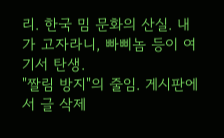리. 한국 밈 문화의 산실. 내가 고자라니, 빠삐놈 등이 여기서 탄생.
"짤림 방지"의 줄임. 게시판에서 글 삭제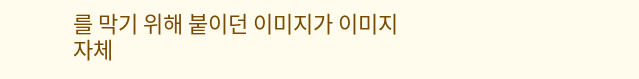를 막기 위해 붙이던 이미지가 이미지 자체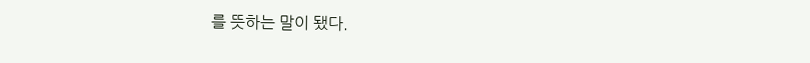를 뜻하는 말이 됐다.